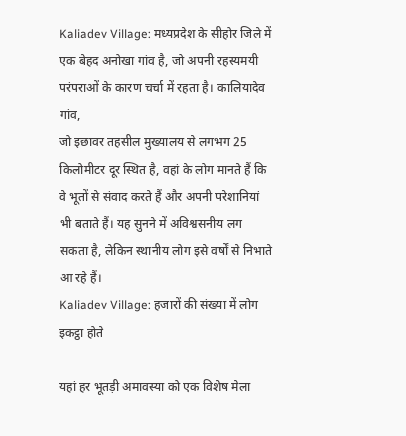Kaliadev Village: मध्यप्रदेश के सीहोर जिले में एक बेहद अनोखा गांव है, जो अपनी रहस्यमयी परंपराओं के कारण चर्चा में रहता है। कालियादेव गांव,
जो इछावर तहसील मुख्यालय से लगभग 25 किलोमीटर दूर स्थित है, वहां के लोग मानते हैं कि वे भूतों से संवाद करते हैं और अपनी परेशानियां भी बताते हैं। यह सुनने में अविश्वसनीय लग सकता है, लेकिन स्थानीय लोग इसे वर्षों से निभाते आ रहे हैं।
Kaliadev Village: हजारों की संख्या में लोग इकट्ठा होते

यहां हर भूतड़ी अमावस्या को एक विशेष मेला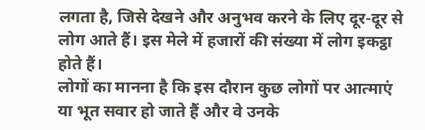लगता है, जिसे देखने और अनुभव करने के लिए दूर-दूर से लोग आते हैं। इस मेले में हजारों की संख्या में लोग इकट्ठा होते हैं।
लोगों का मानना है कि इस दौरान कुछ लोगों पर आत्माएं या भूत सवार हो जाते हैं और वे उनके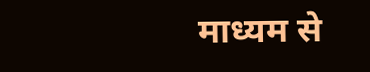माध्यम से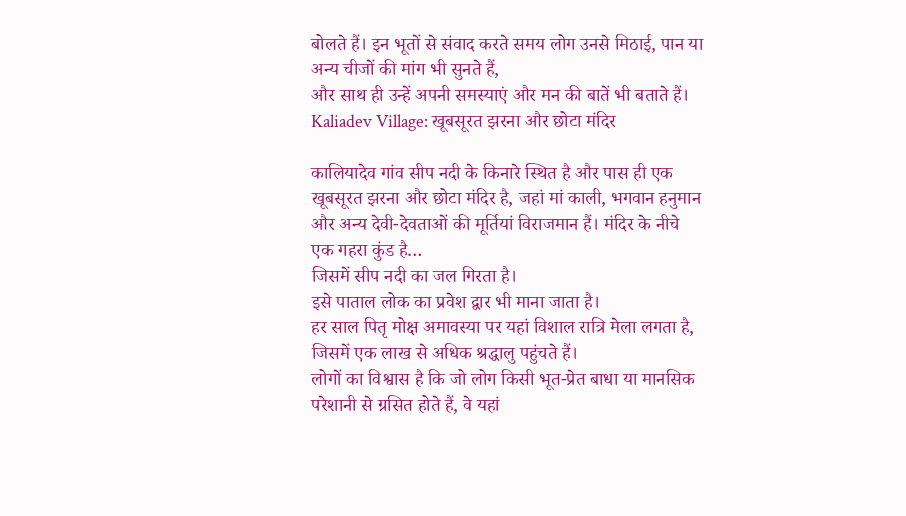बोलते हैं। इन भूतों से संवाद करते समय लोग उनसे मिठाई, पान या अन्य चीजों की मांग भी सुनते हैं,
और साथ ही उन्हें अपनी समस्याएं और मन की बातें भी बताते हैं।
Kaliadev Village: खूबसूरत झरना और छोटा मंदिर

कालियादेव गांव सीप नदी के किनारे स्थित है और पास ही एक खूबसूरत झरना और छोटा मंदिर है, जहां मां काली, भगवान हनुमान और अन्य देवी-देवताओं की मूर्तियां विराजमान हैं। मंदिर के नीचे एक गहरा कुंड है…
जिसमें सीप नदी का जल गिरता है।
इसे पाताल लोक का प्रवेश द्वार भी माना जाता है।
हर साल पितृ मोक्ष अमावस्या पर यहां विशाल रात्रि मेला लगता है, जिसमें एक लाख से अधिक श्रद्धालु पहुंचते हैं।
लोगों का विश्वास है कि जो लोग किसी भूत-प्रेत बाधा या मानसिक परेशानी से ग्रसित होते हैं, वे यहां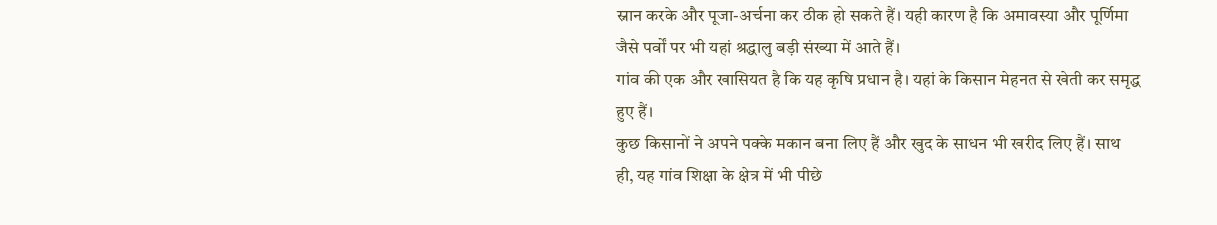स्नान करके और पूजा-अर्चना कर ठीक हो सकते हैं। यही कारण है कि अमावस्या और पूर्णिमा जैसे पर्वों पर भी यहां श्रद्धालु बड़ी संख्या में आते हैं।
गांव की एक और खासियत है कि यह कृषि प्रधान है। यहां के किसान मेहनत से खेती कर समृद्ध हुए हैं।
कुछ किसानों ने अपने पक्के मकान बना लिए हैं और खुद के साधन भी खरीद लिए हैं। साथ ही, यह गांव शिक्षा के क्षेत्र में भी पीछे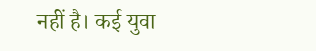नहीं है। कई युवा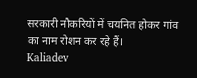सरकारी नौकरियों में चयनित होकर गांव का नाम रोशन कर रहे हैं।
Kaliadev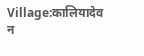Village:कालियादेव न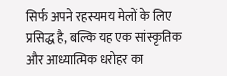सिर्फ अपने रहस्यमय मेलों के लिए प्रसिद्ध है, बल्कि यह एक सांस्कृतिक और आध्यात्मिक धरोहर का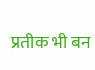प्रतीक भी बन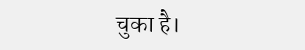चुका है।